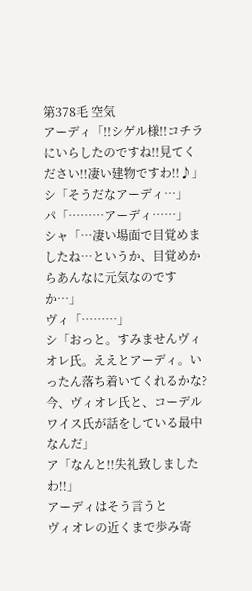第378毛 空気
アーディ「!!シゲル様!!コチラにいらしたのですね!!見てください!!凄い建物ですわ!!♪」
シ「そうだなアーディ…」
パ「………アーディ……」
シャ「…凄い場面で目覚めましたね…というか、目覚めからあんなに元気なのですか…」
ヴィ「………」
シ「おっと。すみませんヴィオレ氏。ええとアーディ。いったん落ち着いてくれるかな? 今、ヴィオレ氏と、コーデルワイス氏が話をしている最中なんだ」
ア「なんと!!失礼致しましたわ!!」
アーディはそう言うと
ヴィオレの近くまで歩み寄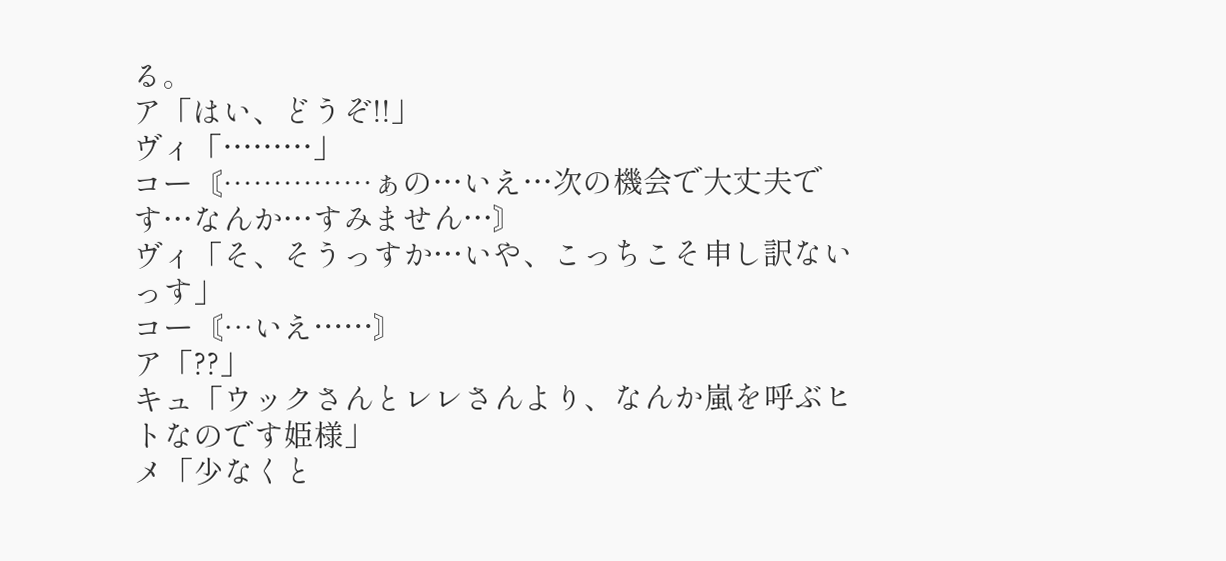る。
ア「はい、どうぞ!!」
ヴィ「………」
コー〘……………ぁの…いえ…次の機会で大丈夫です…なんか…すみません…〙
ヴィ「そ、そうっすか…いや、こっちこそ申し訳ないっす」
コー〘…いえ……〙
ア「??」
キュ「ウックさんとレレさんより、なんか嵐を呼ぶヒトなのです姫様」
メ「少なくと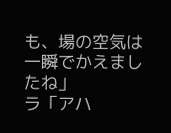も、場の空気は一瞬でかえましたね」
ラ「アハ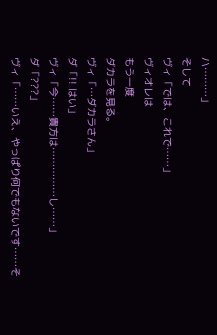ハ………」
そして
ヴィ「では、これで……」
ヴィオレは
もう一度
ダカラを見る。
ヴィ「…ダカラさん」
ダ「!! はい」
ヴィ「今……貴方は……………し……」
ダ「???」
ヴィ「……いえ、やっぱり何でもないです……そ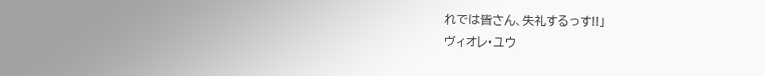れでは皆さん、失礼するっす!!」
ヴィオレ・ユウ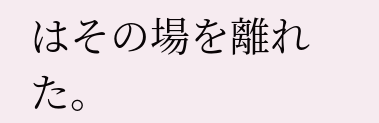はその場を離れた。